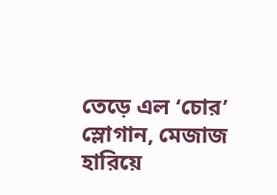তেড়ে এল ‘চোর’ স্লোগান, মেজাজ হারিয়ে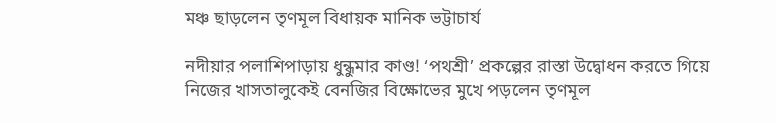মঞ্চ ছাড়লেন তৃণমূল বিধায়ক মানিক ভট্টাচার্য

নদীয়ার পলাশিপাড়ায় ধুন্ধুমার কাণ্ড! ‘পথশ্রী’ প্রকল্পের রাস্তা উদ্বোধন করতে গিয়ে নিজের খাসতালুকেই বেনজির বিক্ষোভের মুখে পড়লেন তৃণমূল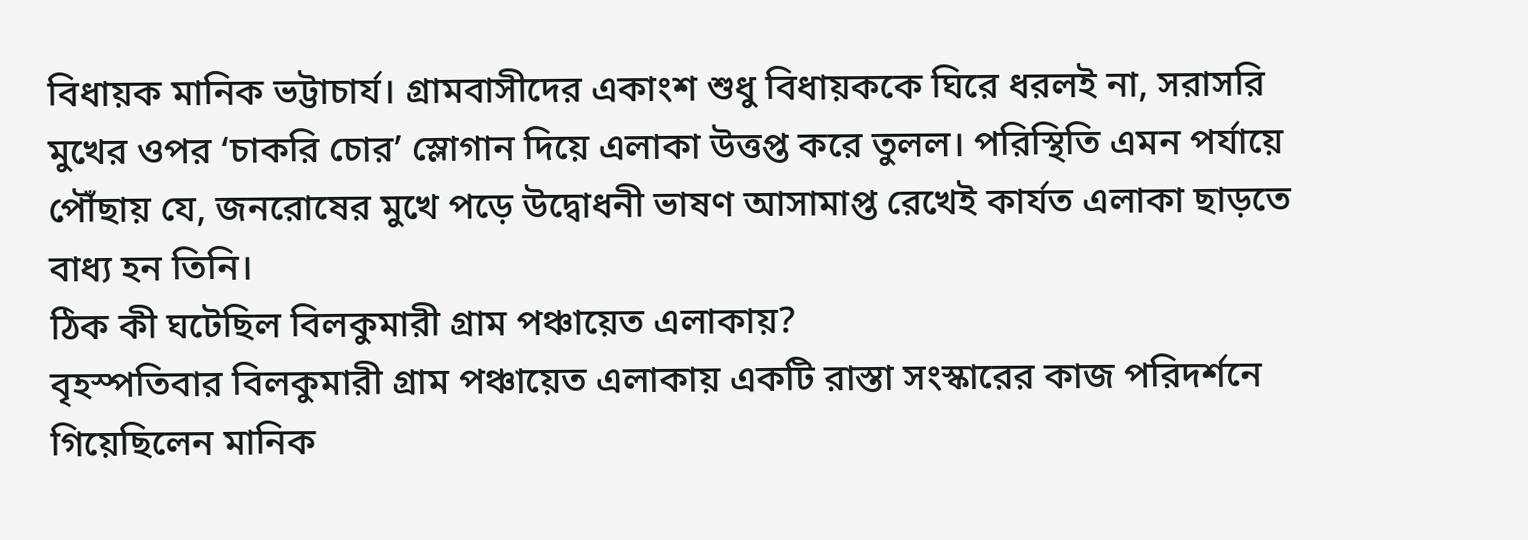বিধায়ক মানিক ভট্টাচার্য। গ্রামবাসীদের একাংশ শুধু বিধায়ককে ঘিরে ধরলই না, সরাসরি মুখের ওপর ‘চাকরি চোর’ স্লোগান দিয়ে এলাকা উত্তপ্ত করে তুলল। পরিস্থিতি এমন পর্যায়ে পৌঁছায় যে, জনরোষের মুখে পড়ে উদ্বোধনী ভাষণ আসামাপ্ত রেখেই কার্যত এলাকা ছাড়তে বাধ্য হন তিনি।
ঠিক কী ঘটেছিল বিলকুমারী গ্রাম পঞ্চায়েত এলাকায়?
বৃহস্পতিবার বিলকুমারী গ্রাম পঞ্চায়েত এলাকায় একটি রাস্তা সংস্কারের কাজ পরিদর্শনে গিয়েছিলেন মানিক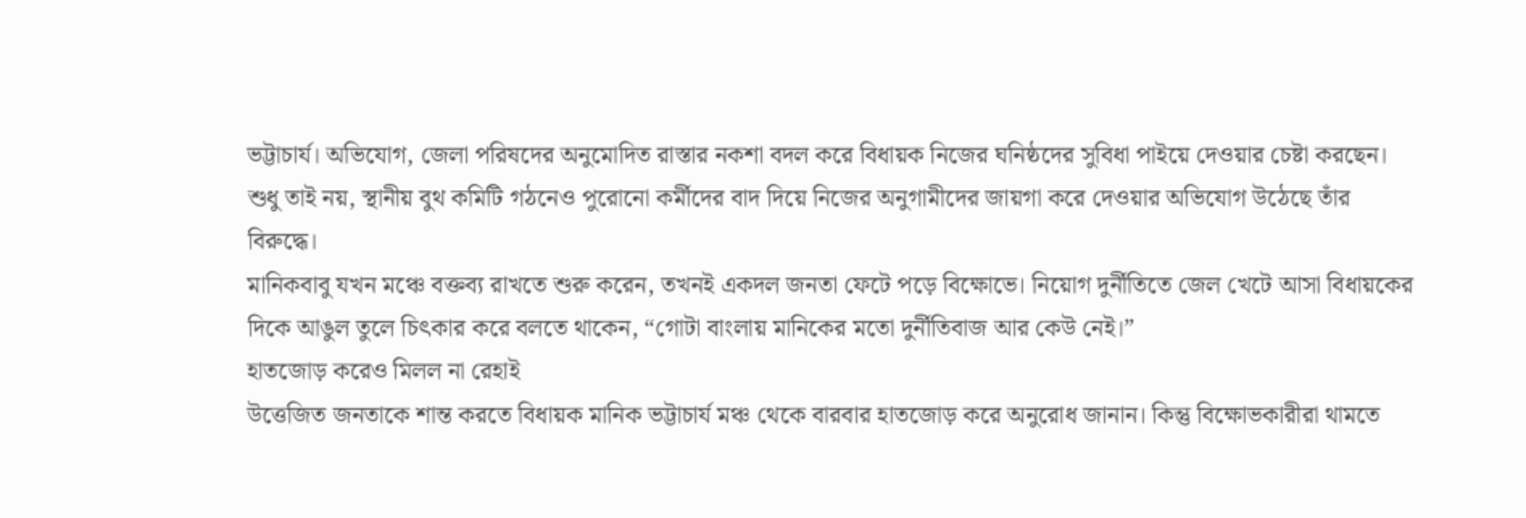ভট্টাচার্য। অভিযোগ, জেলা পরিষদের অনুমোদিত রাস্তার নকশা বদল করে বিধায়ক নিজের ঘনিষ্ঠদের সুবিধা পাইয়ে দেওয়ার চেষ্টা করছেন। শুধু তাই নয়, স্থানীয় বুথ কমিটি গঠনেও পুরোনো কর্মীদের বাদ দিয়ে নিজের অনুগামীদের জায়গা করে দেওয়ার অভিযোগ উঠেছে তাঁর বিরুদ্ধে।
মানিকবাবু যখন মঞ্চে বক্তব্য রাখতে শুরু করেন, তখনই একদল জনতা ফেটে পড়ে বিক্ষোভে। নিয়োগ দুর্নীতিতে জেল খেটে আসা বিধায়কের দিকে আঙুল তুলে চিৎকার করে বলতে থাকেন, “গোটা বাংলায় মানিকের মতো দুর্নীতিবাজ আর কেউ নেই।”
হাতজোড় করেও মিলল না রেহাই
উত্তেজিত জনতাকে শান্ত করতে বিধায়ক মানিক ভট্টাচার্য মঞ্চ থেকে বারবার হাতজোড় করে অনুরোধ জানান। কিন্তু বিক্ষোভকারীরা থামতে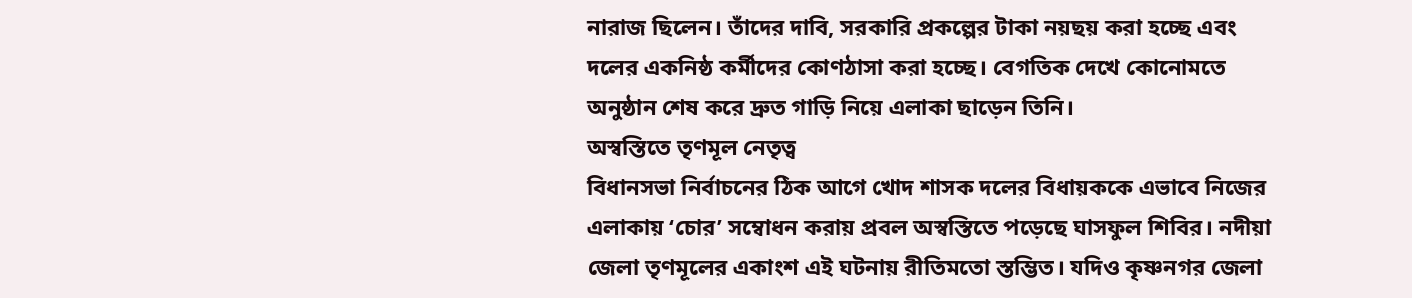নারাজ ছিলেন। তাঁদের দাবি, সরকারি প্রকল্পের টাকা নয়ছয় করা হচ্ছে এবং দলের একনিষ্ঠ কর্মীদের কোণঠাসা করা হচ্ছে। বেগতিক দেখে কোনোমতে অনুষ্ঠান শেষ করে দ্রুত গাড়ি নিয়ে এলাকা ছাড়েন তিনি।
অস্বস্তিতে তৃণমূল নেতৃত্ব
বিধানসভা নির্বাচনের ঠিক আগে খোদ শাসক দলের বিধায়ককে এভাবে নিজের এলাকায় ‘চোর’ সম্বোধন করায় প্রবল অস্বস্তিতে পড়েছে ঘাসফুল শিবির। নদীয়া জেলা তৃণমূলের একাংশ এই ঘটনায় রীতিমতো স্তম্ভিত। যদিও কৃষ্ণনগর জেলা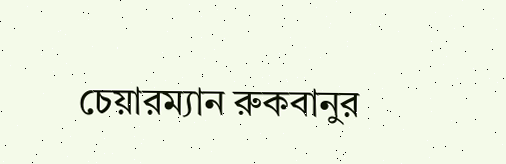চেয়ারম্যান রুকবানুর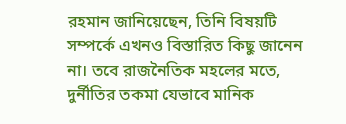রহমান জানিয়েছেন, তিনি বিষয়টি সম্পর্কে এখনও বিস্তারিত কিছু জানেন না। তবে রাজনৈতিক মহলের মতে, দুর্নীতির তকমা যেভাবে মানিক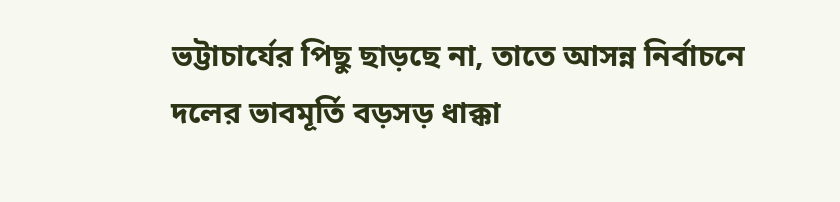ভট্টাচার্যের পিছু ছাড়ছে না, তাতে আসন্ন নির্বাচনে দলের ভাবমূর্তি বড়সড় ধাক্কা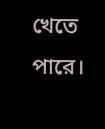খেতে পারে।